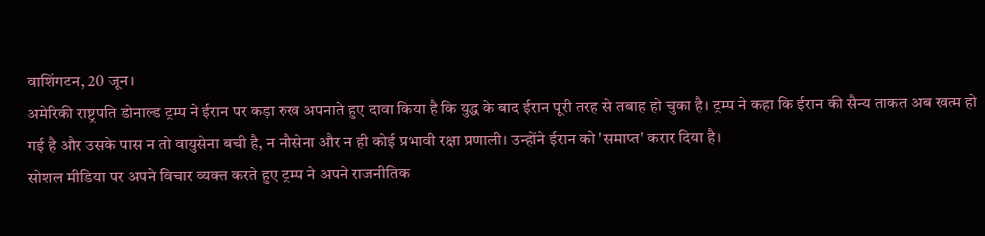वाशिंगटन, 20 जून।
अमेरिकी राष्ट्रपति डोनाल्ड ट्रम्प ने ईरान पर कड़ा रुख अपनाते हुए दावा किया है कि युद्ध के बाद ईरान पूरी तरह से तबाह हो चुका है। ट्रम्प ने कहा कि ईरान की सैन्य ताकत अब खत्म हो गई है और उसके पास न तो वायुसेना बची है, न नौसेना और न ही कोई प्रभावी रक्षा प्रणाली। उन्होंने ईरान को 'समाप्त' करार दिया है।
सोशल मीडिया पर अपने विचार व्यक्त करते हुए ट्रम्प ने अपने राजनीतिक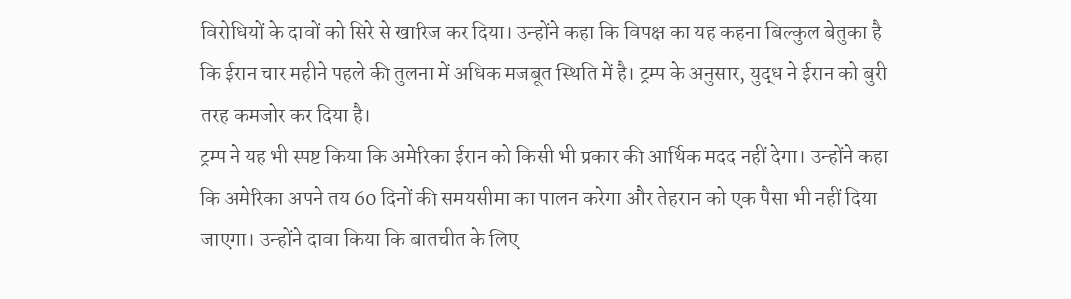विरोधियों के दावों को सिरे से खारिज कर दिया। उन्होंने कहा कि विपक्ष का यह कहना बिल्कुल बेतुका है कि ईरान चार महीने पहले की तुलना में अधिक मजबूत स्थिति में है। ट्रम्प के अनुसार, युद्ध ने ईरान को बुरी तरह कमजोर कर दिया है।
ट्रम्प ने यह भी स्पष्ट किया कि अमेरिका ईरान को किसी भी प्रकार की आर्थिक मदद नहीं देगा। उन्होंने कहा कि अमेरिका अपने तय 60 दिनों की समयसीमा का पालन करेगा और तेहरान को एक पैसा भी नहीं दिया जाएगा। उन्होंने दावा किया कि बातचीत के लिए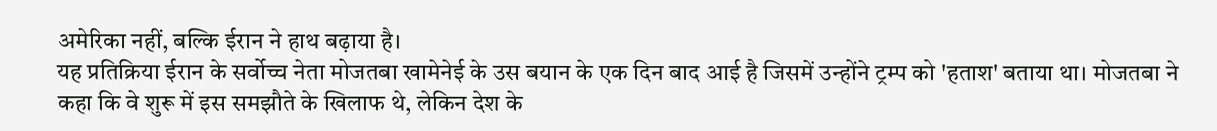अमेरिका नहीं, बल्कि ईरान ने हाथ बढ़ाया है।
यह प्रतिक्रिया ईरान के सर्वोच्च नेता मोजतबा खामेनेई के उस बयान के एक दिन बाद आई है जिसमें उन्होंने ट्रम्प को 'हताश' बताया था। मोजतबा ने कहा कि वे शुरू में इस समझौते के खिलाफ थे, लेकिन देश के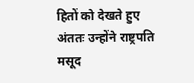हितों को देखते हुए अंततः उन्होंने राष्ट्रपति मसूद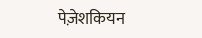पेज़ेशकियन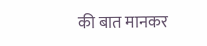की बात मानकर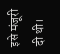इसे मंजूरी दी थी।